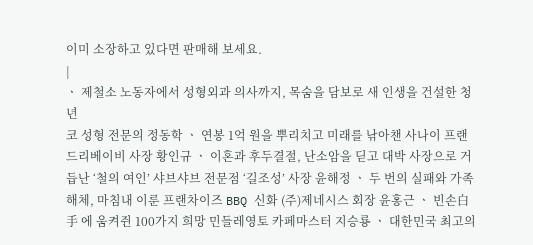이미 소장하고 있다면 판매해 보세요.
|
ㆍ 제철소 노동자에서 성형외과 의사까지, 목숨을 담보로 새 인생을 건설한 청년
코 성형 전문의 정동학 ㆍ 연봉 1억 원을 뿌리치고 미래를 낚아챈 사나이 프랜드리베이비 사장 황인규 ㆍ 이혼과 후두결절, 난소암을 딛고 대박 사장으로 거듭난 ‘철의 여인’ 샤브샤브 전문점 ‘길조성’ 사장 윤해정 ㆍ 두 번의 실패와 가족해체, 마침내 이룬 프랜차이즈 BBQ 신화 (주)제네시스 회장 윤홍근 ㆍ 빈손白手 에 움켜쥔 100가지 희망 민들레영토 카페마스터 지승룡 ㆍ 대한민국 최고의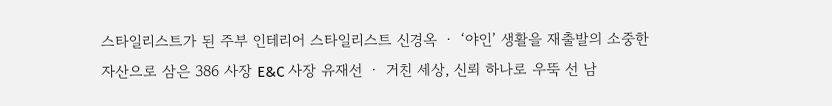스타일리스트가 된 주부 인테리어 스타일리스트 신경옥 ㆍ ‘야인’ 생활을 재출발의 소중한 자산으로 삼은 386 사장 E&C 사장 유재선 ㆍ 거친 세상, 신뢰 하나로 우뚝 선 남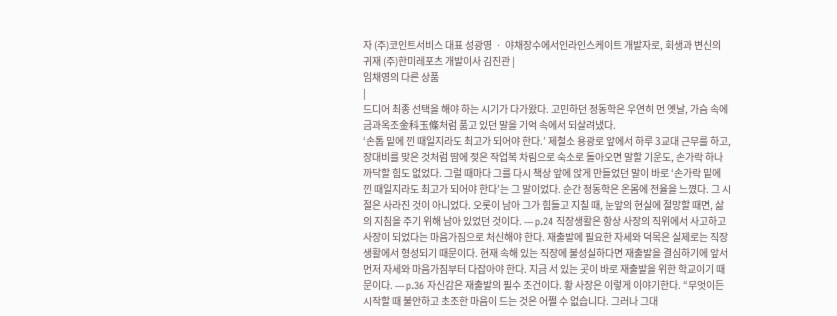자 (주)코인트서비스 대표 성광영 ㆍ 야채장수에서인라인스케이트 개발자로, 회생과 변신의 귀재 (주)한미레포츠 개발이사 김진관 |
임채영의 다른 상품
|
드디어 최종 선택을 해야 하는 시기가 다가왔다. 고민하던 정동학은 우연히 먼 옛날, 가슴 속에 금과옥조金科玉條처럼 품고 있던 말을 기억 속에서 되살려냈다.
‘손톱 밑에 낀 때일지라도 최고가 되어야 한다.’ 제철소 용광로 앞에서 하루 3교대 근무를 하고, 장대비를 맞은 것처럼 땀에 젖은 작업복 차림으로 숙소로 돌아오면 말할 기운도, 손가락 하나 까닥할 힘도 없었다. 그럴 때마다 그를 다시 책상 앞에 앉게 만들었던 말이 바로 ‘손가락 밑에 낀 때일지라도 최고가 되어야 한다’는 그 말이었다. 순간 정동학은 온몸에 전율을 느꼈다. 그 시절은 사라진 것이 아니었다. 오롯이 남아 그가 힘들고 지칠 때, 눈앞의 현실에 절망할 때면, 삶의 지침을 주기 위해 남아 있었던 것이다. --- p.24 직장생활은 항상 사장의 직위에서 사고하고 사장이 되었다는 마음가짐으로 처신해야 한다. 재출발에 필요한 자세와 덕목은 실제로는 직장생활에서 형성되기 때문이다. 현재 속해 있는 직장에 불성실하다면 재출발을 결심하기에 앞서 먼저 자세와 마음가짐부터 다잡아야 한다. 지금 서 있는 곳이 바로 재출발을 위한 학교이기 때문이다. --- p.36 자신감은 재출발의 필수 조건이다. 황 사장은 이렇게 이야기한다. “무엇이든 시작할 때 불안하고 초조한 마음이 드는 것은 어쩔 수 없습니다. 그러나 그대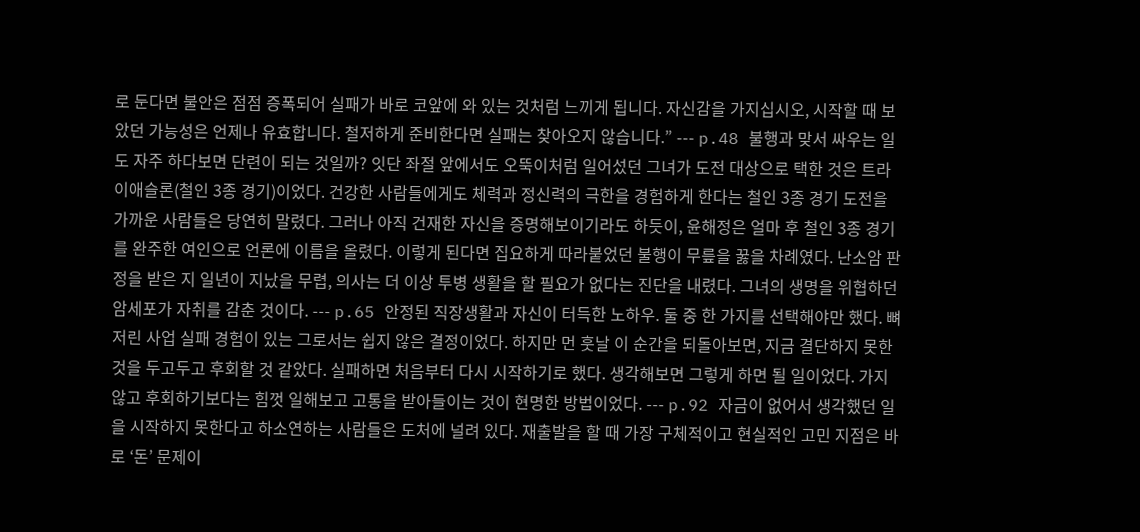로 둔다면 불안은 점점 증폭되어 실패가 바로 코앞에 와 있는 것처럼 느끼게 됩니다. 자신감을 가지십시오, 시작할 때 보았던 가능성은 언제나 유효합니다. 철저하게 준비한다면 실패는 찾아오지 않습니다.” --- p.48 불행과 맞서 싸우는 일도 자주 하다보면 단련이 되는 것일까? 잇단 좌절 앞에서도 오뚝이처럼 일어섰던 그녀가 도전 대상으로 택한 것은 트라이애슬론(철인 3종 경기)이었다. 건강한 사람들에게도 체력과 정신력의 극한을 경험하게 한다는 철인 3종 경기 도전을 가까운 사람들은 당연히 말렸다. 그러나 아직 건재한 자신을 증명해보이기라도 하듯이, 윤해정은 얼마 후 철인 3종 경기를 완주한 여인으로 언론에 이름을 올렸다. 이렇게 된다면 집요하게 따라붙었던 불행이 무릎을 꿇을 차례였다. 난소암 판정을 받은 지 일년이 지났을 무렵, 의사는 더 이상 투병 생활을 할 필요가 없다는 진단을 내렸다. 그녀의 생명을 위협하던 암세포가 자취를 감춘 것이다. --- p.65 안정된 직장생활과 자신이 터득한 노하우. 둘 중 한 가지를 선택해야만 했다. 뼈저린 사업 실패 경험이 있는 그로서는 쉽지 않은 결정이었다. 하지만 먼 훗날 이 순간을 되돌아보면, 지금 결단하지 못한 것을 두고두고 후회할 것 같았다. 실패하면 처음부터 다시 시작하기로 했다. 생각해보면 그렇게 하면 될 일이었다. 가지 않고 후회하기보다는 힘껏 일해보고 고통을 받아들이는 것이 현명한 방법이었다. --- p.92 자금이 없어서 생각했던 일을 시작하지 못한다고 하소연하는 사람들은 도처에 널려 있다. 재출발을 할 때 가장 구체적이고 현실적인 고민 지점은 바로 ‘돈’ 문제이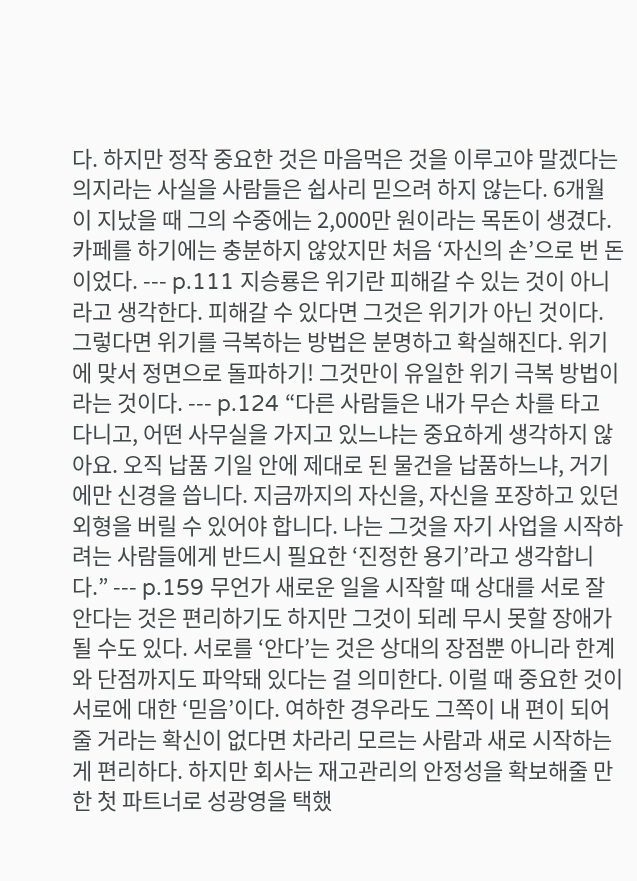다. 하지만 정작 중요한 것은 마음먹은 것을 이루고야 말겠다는 의지라는 사실을 사람들은 쉽사리 믿으려 하지 않는다. 6개월이 지났을 때 그의 수중에는 2,000만 원이라는 목돈이 생겼다. 카페를 하기에는 충분하지 않았지만 처음 ‘자신의 손’으로 번 돈이었다. --- p.111 지승룡은 위기란 피해갈 수 있는 것이 아니라고 생각한다. 피해갈 수 있다면 그것은 위기가 아닌 것이다. 그렇다면 위기를 극복하는 방법은 분명하고 확실해진다. 위기에 맞서 정면으로 돌파하기! 그것만이 유일한 위기 극복 방법이라는 것이다. --- p.124 “다른 사람들은 내가 무슨 차를 타고 다니고, 어떤 사무실을 가지고 있느냐는 중요하게 생각하지 않아요. 오직 납품 기일 안에 제대로 된 물건을 납품하느냐, 거기에만 신경을 씁니다. 지금까지의 자신을, 자신을 포장하고 있던 외형을 버릴 수 있어야 합니다. 나는 그것을 자기 사업을 시작하려는 사람들에게 반드시 필요한 ‘진정한 용기’라고 생각합니다.” --- p.159 무언가 새로운 일을 시작할 때 상대를 서로 잘 안다는 것은 편리하기도 하지만 그것이 되레 무시 못할 장애가 될 수도 있다. 서로를 ‘안다’는 것은 상대의 장점뿐 아니라 한계와 단점까지도 파악돼 있다는 걸 의미한다. 이럴 때 중요한 것이 서로에 대한 ‘믿음’이다. 여하한 경우라도 그쪽이 내 편이 되어줄 거라는 확신이 없다면 차라리 모르는 사람과 새로 시작하는 게 편리하다. 하지만 회사는 재고관리의 안정성을 확보해줄 만한 첫 파트너로 성광영을 택했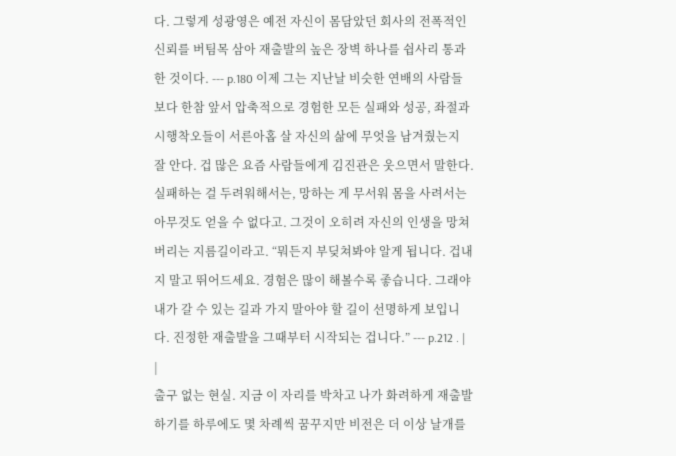다. 그렇게 성광영은 예전 자신이 몸담았던 회사의 전폭적인 신뢰를 버팀목 삼아 재출발의 높은 장벽 하나를 쉽사리 통과한 것이다. --- p.180 이제 그는 지난날 비슷한 연배의 사람들보다 한참 앞서 압축적으로 경험한 모든 실패와 성공, 좌절과 시행착오들이 서른아홉 살 자신의 삶에 무엇을 남겨줬는지 잘 안다. 겁 많은 요즘 사람들에게 김진관은 웃으면서 말한다. 실패하는 걸 두려워해서는, 망하는 게 무서워 몸을 사려서는 아무것도 얻을 수 없다고. 그것이 오히려 자신의 인생을 망쳐버리는 지름길이라고. “뭐든지 부딪쳐봐야 알게 됩니다. 겁내지 말고 뛰어드세요. 경험은 많이 해볼수록 좋습니다. 그래야 내가 갈 수 있는 길과 가지 말아야 할 길이 선명하게 보입니다. 진정한 재출발을 그때부터 시작되는 겁니다.” --- p.212 . |
|
출구 없는 현실. 지금 이 자리를 박차고 나가 화려하게 재출발하기를 하루에도 몇 차례씩 꿈꾸지만 비전은 더 이상 날개를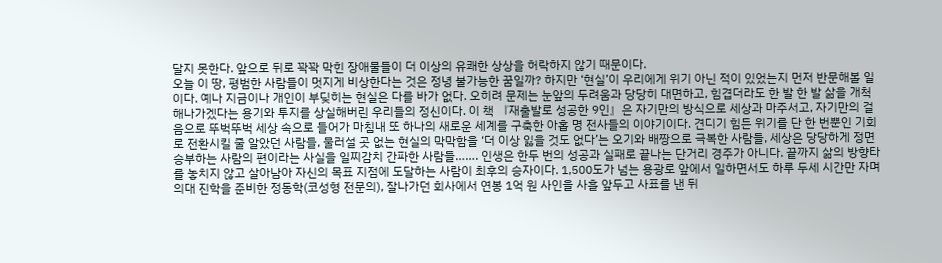달지 못한다. 앞으로 뒤로 꽉꽉 막힌 장애물들이 더 이상의 유쾌한 상상을 허락하지 않기 때문이다.
오늘 이 땅, 평범한 사람들이 멋지게 비상한다는 것은 정녕 불가능한 꿈일까? 하지만 ‘현실’이 우리에게 위기 아닌 적이 있었는지 먼저 반문해볼 일이다. 예나 지금이나 개인이 부딪히는 현실은 다를 바가 없다. 오히려 문제는 눈앞의 두려움과 당당히 대면하고, 힘겹더라도 한 발 한 발 삶을 개척해나가겠다는 용기와 투지를 상실해버린 우리들의 정신이다. 이 책 『재출발로 성공한 9인』은 자기만의 방식으로 세상과 마주서고, 자기만의 걸음으로 뚜벅뚜벅 세상 속으로 들어가 마침내 또 하나의 새로운 세계를 구축한 아홉 명 전사들의 이야기이다. 견디기 힘든 위기를 단 한 번뿐인 기회로 전환시킬 줄 알았던 사람들, 물러설 곳 없는 현실의 막막함을 ‘더 이상 잃을 것도 없다’는 오기와 배짱으로 극복한 사람들, 세상은 당당하게 정면승부하는 사람의 편이라는 사실을 일찌감치 간파한 사람들……. 인생은 한두 번의 성공과 실패로 끝나는 단거리 경주가 아니다. 끝까지 삶의 방향타를 놓치지 않고 살아남아 자신의 목표 지점에 도달하는 사람이 최후의 승자이다. 1,500도가 넘는 용광로 앞에서 일하면서도 하루 두세 시간만 자며 의대 진학을 준비한 정동학(코성형 전문의), 잘나가던 회사에서 연봉 1억 원 사인을 사흘 앞두고 사표를 낸 뒤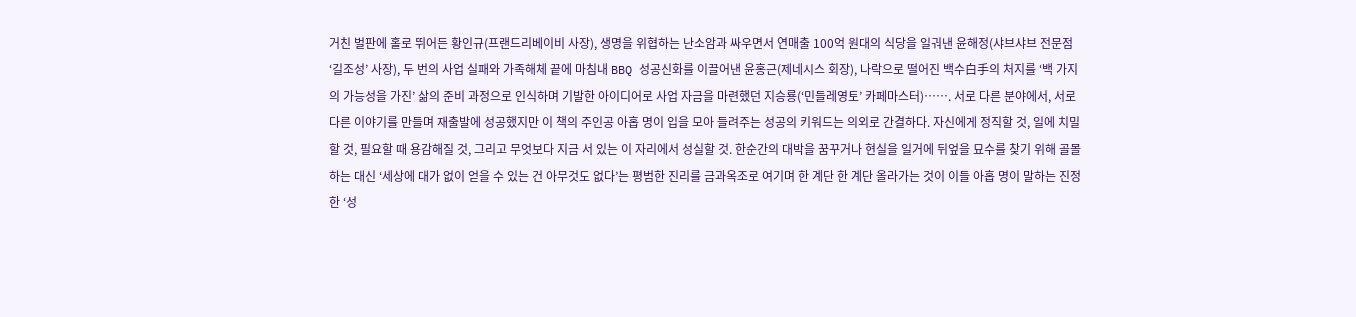거친 벌판에 홀로 뛰어든 황인규(프랜드리베이비 사장), 생명을 위협하는 난소암과 싸우면서 연매출 100억 원대의 식당을 일궈낸 윤해정(샤브샤브 전문점 ‘길조성’ 사장), 두 번의 사업 실패와 가족해체 끝에 마침내 BBQ 성공신화를 이끌어낸 윤홍근(제네시스 회장), 나락으로 떨어진 백수白手의 처지를 ‘백 가지의 가능성을 가진’ 삶의 준비 과정으로 인식하며 기발한 아이디어로 사업 자금을 마련했던 지승룡(‘민들레영토’ 카페마스터)……. 서로 다른 분야에서, 서로 다른 이야기를 만들며 재출발에 성공했지만 이 책의 주인공 아홉 명이 입을 모아 들려주는 성공의 키워드는 의외로 간결하다. 자신에게 정직할 것, 일에 치밀할 것, 필요할 때 용감해질 것, 그리고 무엇보다 지금 서 있는 이 자리에서 성실할 것. 한순간의 대박을 꿈꾸거나 현실을 일거에 뒤엎을 묘수를 찾기 위해 골몰하는 대신 ‘세상에 대가 없이 얻을 수 있는 건 아무것도 없다’는 평범한 진리를 금과옥조로 여기며 한 계단 한 계단 올라가는 것이 이들 아홉 명이 말하는 진정한 ‘성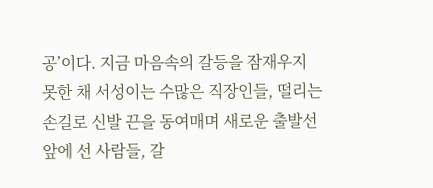공’이다. 지금 마음속의 갈등을 잠재우지 못한 채 서성이는 수많은 직장인들, 떨리는 손길로 신발 끈을 동여매며 새로운 출발선 앞에 선 사람들, 갈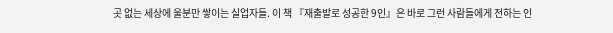곳 없는 세상에 울분만 쌓이는 실업자들. 이 책 『재출발로 성공한 9인』은 바로 그런 사람들에게 전하는 인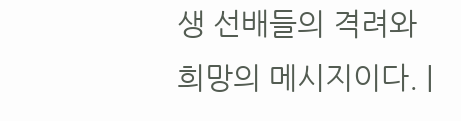생 선배들의 격려와 희망의 메시지이다. |